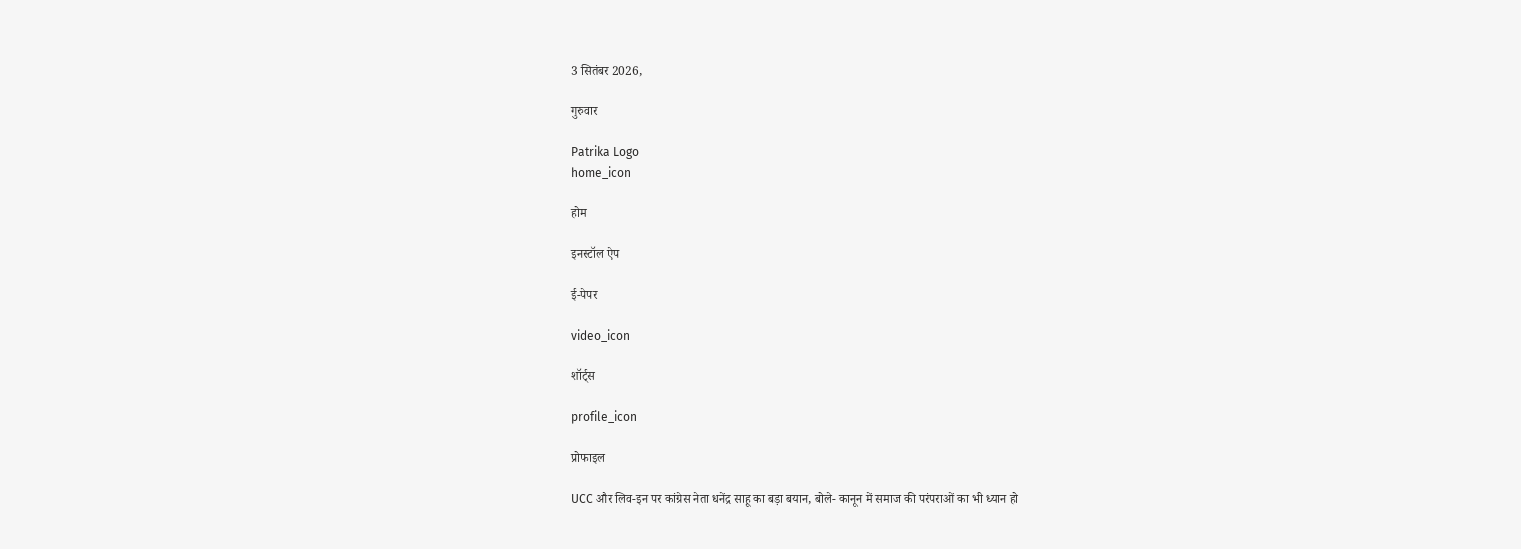3 सितंबर 2026,

गुरुवार

Patrika Logo
home_icon

होम

इनस्टॉल ऐप

ई-पेपर

video_icon

शॉर्ट्स

profile_icon

प्रोफाइल

UCC और लिव-इन पर कांग्रेस नेता धनेंद्र साहू का बड़ा बयान, बोले- कानून में समाज की परंपराओं का भी ध्यान हो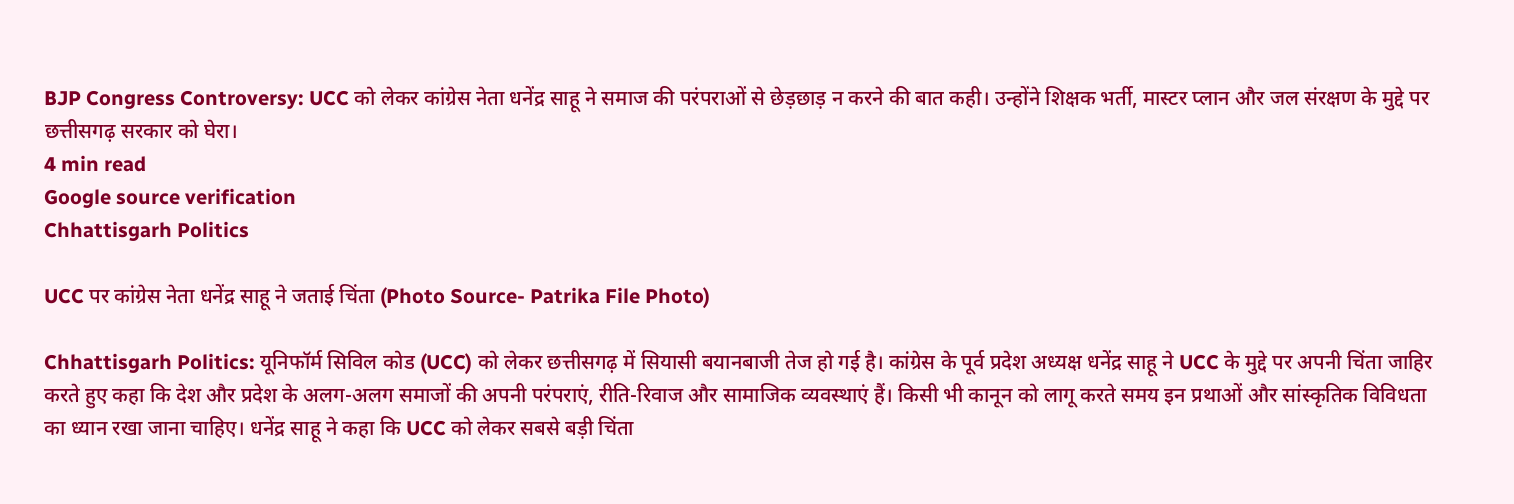BJP Congress Controversy: UCC को लेकर कांग्रेस नेता धनेंद्र साहू ने समाज की परंपराओं से छेड़छाड़ न करने की बात कही। उन्होंने शिक्षक भर्ती, मास्टर प्लान और जल संरक्षण के मुद्दे पर छत्तीसगढ़ सरकार को घेरा।
4 min read
Google source verification
Chhattisgarh Politics

UCC पर कांग्रेस नेता धनेंद्र साहू ने जताई चिंता (Photo Source- Patrika File Photo)

Chhattisgarh Politics: यूनिफॉर्म सिविल कोड (UCC) को लेकर छत्तीसगढ़ में सियासी बयानबाजी तेज हो गई है। कांग्रेस के पूर्व प्रदेश अध्यक्ष धनेंद्र साहू ने UCC के मुद्दे पर अपनी चिंता जाहिर करते हुए कहा कि देश और प्रदेश के अलग-अलग समाजों की अपनी परंपराएं, रीति-रिवाज और सामाजिक व्यवस्थाएं हैं। किसी भी कानून को लागू करते समय इन प्रथाओं और सांस्कृतिक विविधता का ध्यान रखा जाना चाहिए। धनेंद्र साहू ने कहा कि UCC को लेकर सबसे बड़ी चिंता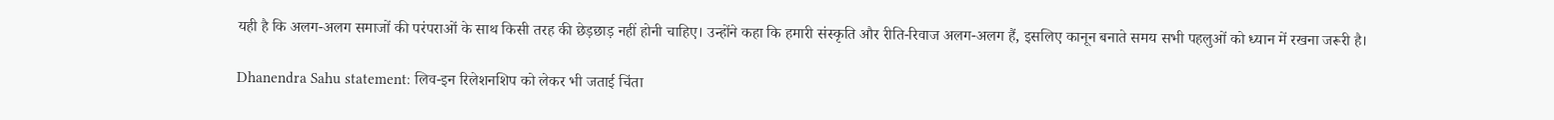यही है कि अलग-अलग समाजों की परंपराओं के साथ किसी तरह की छेड़छाड़ नहीं होनी चाहिए। उन्होंने कहा कि हमारी संस्कृति और रीति-रिवाज अलग-अलग हैं, इसलिए कानून बनाते समय सभी पहलुओं को ध्यान में रखना जरूरी है।

Dhanendra Sahu statement: लिव-इन रिलेशनशिप को लेकर भी जताई चिंता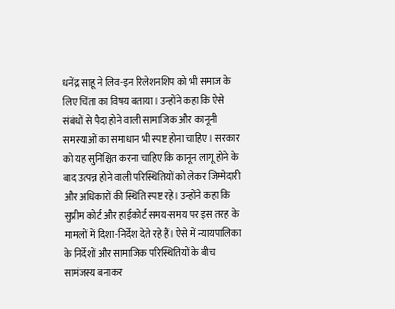धनेंद्र साहू ने लिव-इन रिलेशनशिप को भी समाज के लिए चिंता का विषय बताया। उन्होंने कहा कि ऐसे संबंधों से पैदा होने वाली सामाजिक और कानूनी समस्याओं का समाधान भी स्पष्ट होना चाहिए। सरकार को यह सुनिश्चित करना चाहिए कि कानून लागू होने के बाद उत्पन्न होने वाली परिस्थितियों को लेकर जिम्मेदारी और अधिकारों की स्थिति स्पष्ट रहे। उन्होंने कहा कि सुप्रीम कोर्ट और हाईकोर्ट समय-समय पर इस तरह के मामलों में दिशा-निर्देश देते रहे हैं। ऐसे में न्यायपालिका के निर्देशों और सामाजिक परिस्थितियों के बीच सामंजस्य बनाकर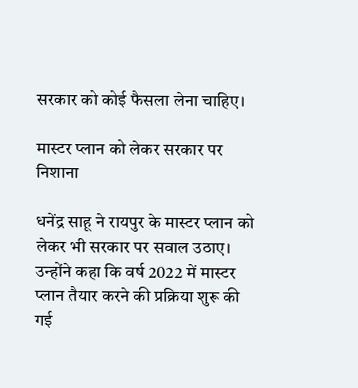सरकार को कोई फैसला लेना चाहिए।

मास्टर प्लान को लेकर सरकार पर निशाना

धनेंद्र साहू ने रायपुर के मास्टर प्लान को लेकर भी सरकार पर सवाल उठाए। उन्होंने कहा कि वर्ष 2022 में मास्टर प्लान तैयार करने की प्रक्रिया शुरू की गई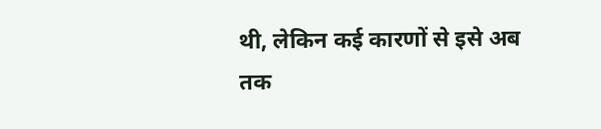थी, लेकिन कई कारणों से इसे अब तक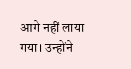आगे नहीं लाया गया। उन्होंने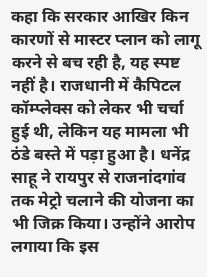कहा कि सरकार आखिर किन कारणों से मास्टर प्लान को लागू करने से बच रही है, यह स्पष्ट नहीं है। राजधानी में कैपिटल कॉम्प्लेक्स को लेकर भी चर्चा हुई थी, लेकिन यह मामला भी ठंडे बस्ते में पड़ा हुआ है। धनेंद्र साहू ने रायपुर से राजनांदगांव तक मेट्रो चलाने की योजना का भी जिक्र किया। उन्होंने आरोप लगाया कि इस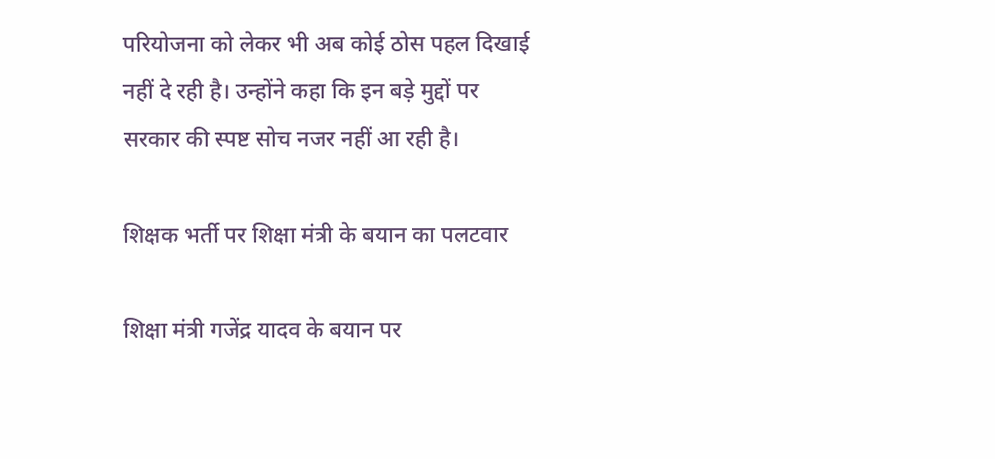परियोजना को लेकर भी अब कोई ठोस पहल दिखाई नहीं दे रही है। उन्होंने कहा कि इन बड़े मुद्दों पर सरकार की स्पष्ट सोच नजर नहीं आ रही है।

शिक्षक भर्ती पर शिक्षा मंत्री के बयान का पलटवार

शिक्षा मंत्री गजेंद्र यादव के बयान पर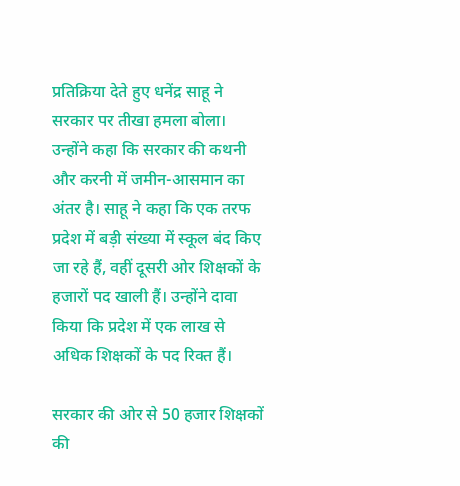प्रतिक्रिया देते हुए धनेंद्र साहू ने सरकार पर तीखा हमला बोला। उन्होंने कहा कि सरकार की कथनी और करनी में जमीन-आसमान का अंतर है। साहू ने कहा कि एक तरफ प्रदेश में बड़ी संख्या में स्कूल बंद किए जा रहे हैं, वहीं दूसरी ओर शिक्षकों के हजारों पद खाली हैं। उन्होंने दावा किया कि प्रदेश में एक लाख से अधिक शिक्षकों के पद रिक्त हैं।

सरकार की ओर से 50 हजार शिक्षकों की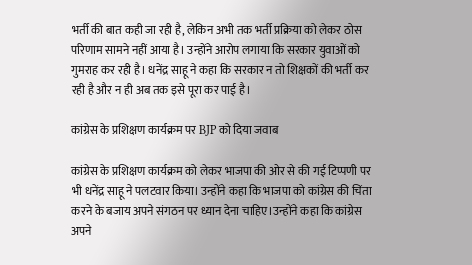भर्ती की बात कही जा रही है, लेकिन अभी तक भर्ती प्रक्रिया को लेकर ठोस परिणाम सामने नहीं आया है। उन्होंने आरोप लगाया कि सरकार युवाओं को गुमराह कर रही है। धनेंद्र साहू ने कहा कि सरकार न तो शिक्षकों की भर्ती कर रही है और न ही अब तक इसे पूरा कर पाई है।

कांग्रेस के प्रशिक्षण कार्यक्रम पर BJP को दिया जवाब

कांग्रेस के प्रशिक्षण कार्यक्रम को लेकर भाजपा की ओर से की गई टिप्पणी पर भी धनेंद्र साहू ने पलटवार किया। उन्होंने कहा कि भाजपा को कांग्रेस की चिंता करने के बजाय अपने संगठन पर ध्यान देना चाहिए।उन्होंने कहा कि कांग्रेस अपने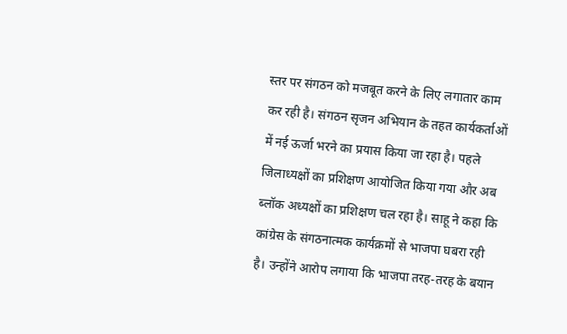स्तर पर संगठन को मजबूत करने के लिए लगातार काम कर रही है। संगठन सृजन अभियान के तहत कार्यकर्ताओं में नई ऊर्जा भरने का प्रयास किया जा रहा है। पहले जिलाध्यक्षों का प्रशिक्षण आयोजित किया गया और अब ब्लॉक अध्यक्षों का प्रशिक्षण चल रहा है। साहू ने कहा कि कांग्रेस के संगठनात्मक कार्यक्रमों से भाजपा घबरा रही है। उन्होंने आरोप लगाया कि भाजपा तरह-तरह के बयान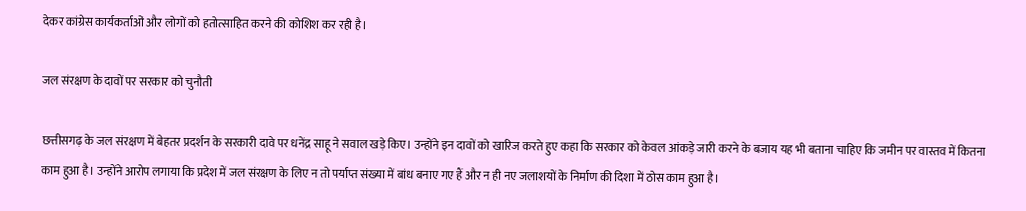देकर कांग्रेस कार्यकर्ताओं और लोगों को हतोत्साहित करने की कोशिश कर रही है।

जल संरक्षण के दावों पर सरकार को चुनौती

छत्तीसगढ़ के जल संरक्षण में बेहतर प्रदर्शन के सरकारी दावे पर धनेंद्र साहू ने सवाल खड़े किए। उन्होंने इन दावों को खारिज करते हुए कहा कि सरकार को केवल आंकड़े जारी करने के बजाय यह भी बताना चाहिए कि जमीन पर वास्तव में कितना काम हुआ है। उन्होंने आरोप लगाया कि प्रदेश में जल संरक्षण के लिए न तो पर्याप्त संख्या में बांध बनाए गए हैं और न ही नए जलाशयों के निर्माण की दिशा में ठोस काम हुआ है।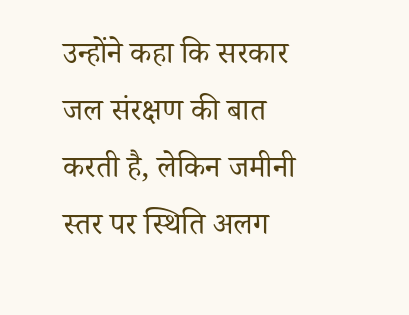उन्होंने कहा कि सरकार जल संरक्षण की बात करती है, लेकिन जमीनी स्तर पर स्थिति अलग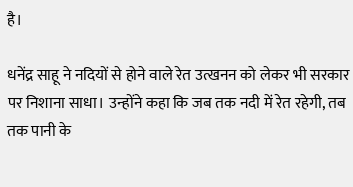है।

धनेंद्र साहू ने नदियों से होने वाले रेत उत्खनन को लेकर भी सरकार पर निशाना साधा। उन्होंने कहा कि जब तक नदी में रेत रहेगी, तब तक पानी के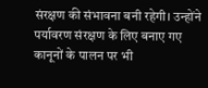संरक्षण की संभावना बनी रहेगी। उन्होंने पर्यावरण संरक्षण के लिए बनाए गए कानूनों के पालन पर भी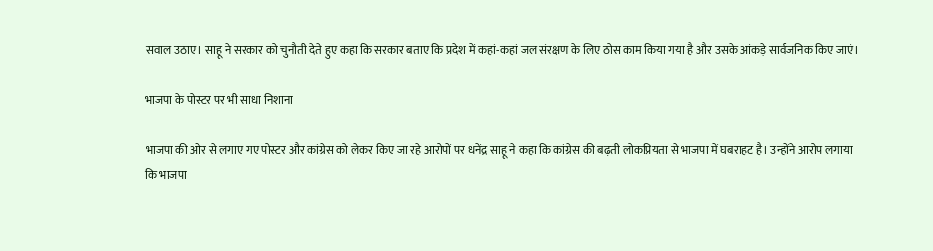सवाल उठाए। साहू ने सरकार को चुनौती देते हुए कहा कि सरकार बताए कि प्रदेश में कहां-कहां जल संरक्षण के लिए ठोस काम किया गया है और उसके आंकड़े सार्वजनिक किए जाएं।

भाजपा के पोस्टर पर भी साधा निशाना

भाजपा की ओर से लगाए गए पोस्टर और कांग्रेस को लेकर किए जा रहे आरोपों पर धनेंद्र साहू ने कहा कि कांग्रेस की बढ़ती लोकप्रियता से भाजपा में घबराहट है। उन्होंने आरोप लगाया कि भाजपा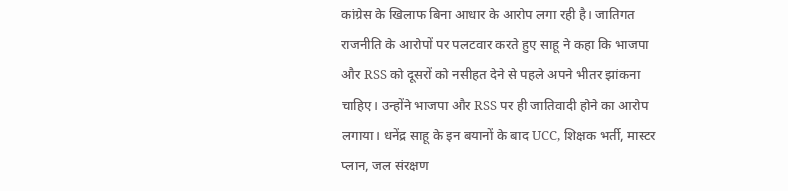कांग्रेस के खिलाफ बिना आधार के आरोप लगा रही है। जातिगत राजनीति के आरोपों पर पलटवार करते हुए साहू ने कहा कि भाजपा और RSS को दूसरों को नसीहत देने से पहले अपने भीतर झांकना चाहिए। उन्होंने भाजपा और RSS पर ही जातिवादी होने का आरोप लगाया। धनेंद्र साहू के इन बयानों के बाद UCC, शिक्षक भर्ती, मास्टर प्लान, जल संरक्षण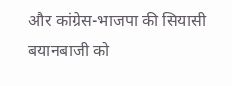और कांग्रेस-भाजपा की सियासी बयानबाजी को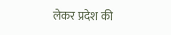लेकर प्रदेश की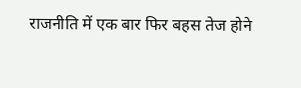राजनीति में एक बार फिर बहस तेज होने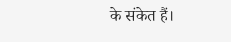के संकेत हैं।